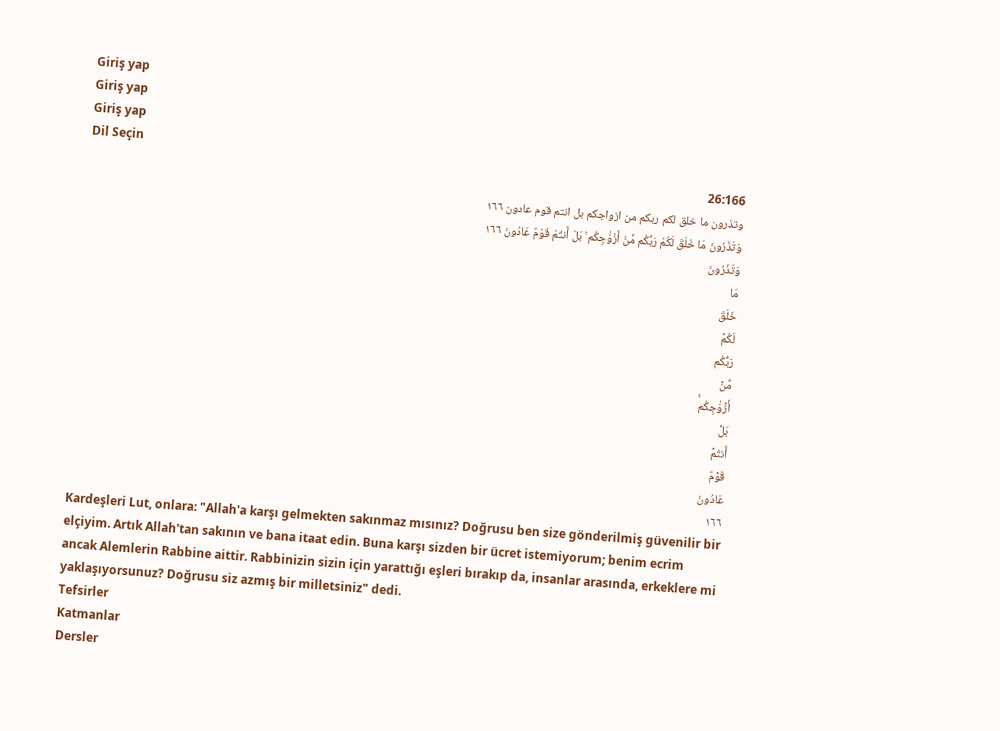Giriş yap
Giriş yap
Giriş yap
Dil Seçin
26:166
وتذرون ما خلق لكم ربكم من ازواجكم بل انتم قوم عادون ١٦٦
وَتَذَرُونَ مَا خَلَقَ لَكُمْ رَبُّكُم مِّنْ أَزْوَٰجِكُم ۚ بَلْ أَنتُمْ قَوْمٌ عَادُونَ ١٦٦
وَتَذَرُونَ
مَا
خَلَقَ
لَكُمۡ
رَبُّكُم
مِّنۡ
أَزۡوَٰجِكُمۚ
بَلۡ
أَنتُمۡ
قَوۡمٌ
عَادُونَ
١٦٦
Kardeşleri Lut, onlara: "Allah'a karşı gelmekten sakınmaz mısınız? Doğrusu ben size gönderilmiş güvenilir bir elçiyim. Artık Allah'tan sakının ve bana itaat edin. Buna karşı sizden bir ücret istemiyorum; benim ecrim ancak Alemlerin Rabbine aittir. Rabbinizin sizin için yarattığı eşleri bırakıp da, insanlar arasında, erkeklere mi yaklaşıyorsunuz? Doğrusu siz azmış bir milletsiniz" dedi.
Tefsirler
Katmanlar
Dersler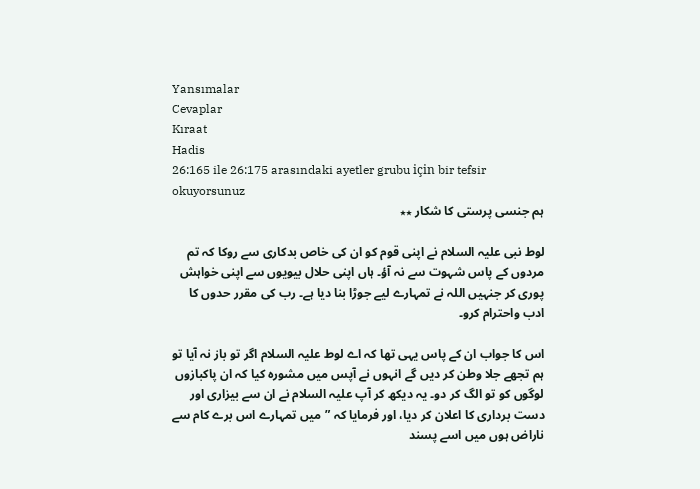Yansımalar
Cevaplar
Kıraat
Hadis
26:165 ile 26:175 arasındaki ayetler grubu için bir tefsir okuyorsunuz
ہم جنسی پرستی کا شکار ٭٭

لوط نبی علیہ السلام نے اپنی قوم کو ان کی خاص بدکاری سے روکا کہ تم مردوں کے پاس شہوت سے نہ آؤ۔ ہاں اپنی حلال بیویوں سے اپنی خواہش پوری کر جنہیں اللہ نے تمہارے لیے جوڑا بنا دیا ہے۔ رب کی مقرر حدوں کا ادب واحترام کرو۔

اس کا جواب ان کے پاس یہی تھا کہ اے لوط علیہ السلام اگر تو باز نہ آیا تو ہم تجھے جلا وطن کر دیں گے انہوں نے آپس میں مشورہ کیا کہ ان پاکبازوں لوگوں کو تو الگ کر دو۔ یہ دیکھ کر آپ علیہ السلام نے ان سے بیزاری اور دست برداری کا اعلان کر دیا، اور فرمایا کہ ”میں تمہارے اس برے کام سے ناراض ہوں میں اسے پسند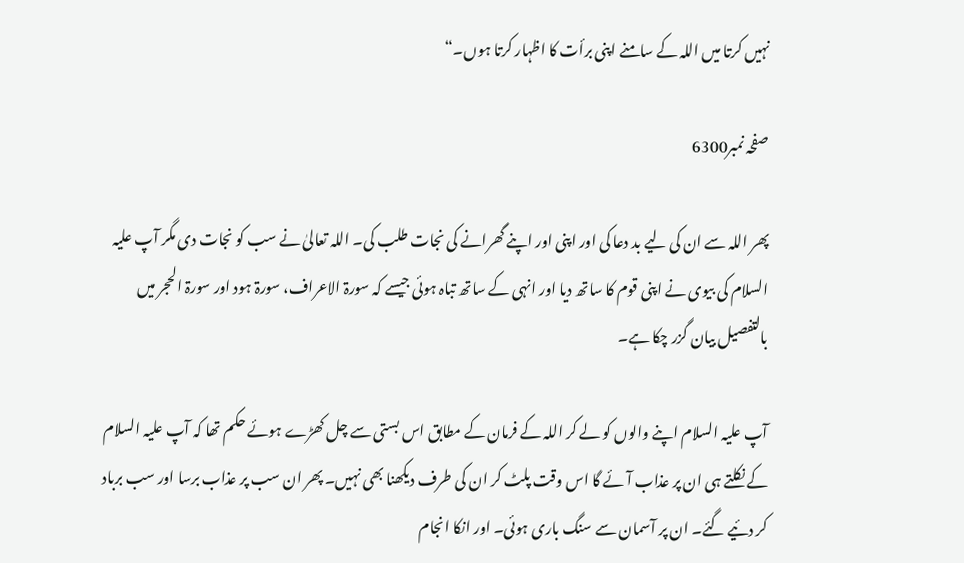نہیں کرتا میں اللہ کے سامنے اپنی برأت کا اظہار کرتا ہوں۔“

صفحہ نمبر6300

پھر اللہ سے ان کی لیے بد دعا کی اور اپنی اور اپنے گھرانے کی نجات طلب کی۔ اللہ تعالیٰ نے سب کو نجات دی مگر آپ علیہ السلام کی بیوی نے اپنی قوم کا ساتھ دیا اور انہی کے ساتھ تباہ ہوئی جیسے کہ سورۃ الاعراف، سورۃ ہود اور سورۃ الحجر میں بالتفصیل بیان گزر چکا ہے۔

آپ علیہ السلام اپنے والوں کو لے کر اللہ کے فرمان کے مطابق اس بستی سے چل کھڑے ہوئے حکم تھا کہ آپ علیہ السلام کے نکلتے ہی ان پر عذاب آئے گا اس وقت پلٹ کر ان کی طرف دیکھنا بھی نہیں۔ پھر ان سب پر عذاب برسا اور سب برباد کر دئیے گئے۔ ان پر آسمان سے سنگ باری ہوئی۔ اور انکا انجام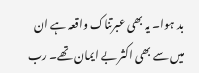بد ہوا۔ یہ بھی عبرتناک واقعہ ہے ان میں سے بھی اکثر بے ایمان تھے۔ رب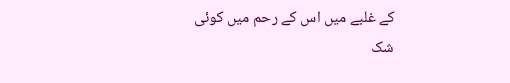کے غلبے میں اس کے رحم میں کوئی شک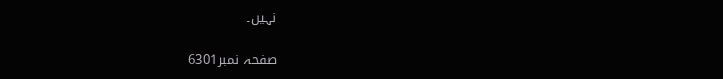نہیں۔

صفحہ نمبر6301